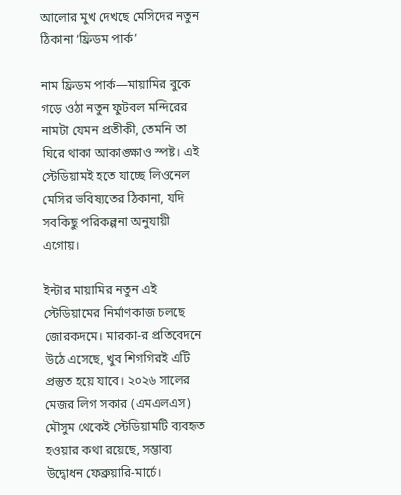আলোর মুখ দেখছে মেসিদের নতুন ঠিকানা ‘ফ্রিডম পার্ক’

নাম ফ্রিডম পার্ক—মায়ামির বুকে গড়ে ওঠা নতুন ফুটবল মন্দিরের নামটা যেমন প্রতীকী, তেমনি তা ঘিরে থাকা আকাঙ্ক্ষাও স্পষ্ট। এই স্টেডিয়ামই হতে যাচ্ছে লিওনেল মেসির ভবিষ্যতের ঠিকানা, যদি সবকিছু পরিকল্পনা অনুযায়ী এগোয়।

ইন্টার মায়ামির নতুন এই স্টেডিয়ামের নির্মাণকাজ চলছে জোরকদমে। মারকা-র প্রতিবেদনে উঠে এসেছে, খুব শিগগিরই এটি প্রস্তুত হয়ে যাবে। ২০২৬ সালের মেজর লিগ সকার (এমএলএস) মৌসুম থেকেই স্টেডিয়ামটি ব্যবহৃত হওয়ার কথা রয়েছে, সম্ভাব্য উদ্বোধন ফেব্রুয়ারি-মার্চে।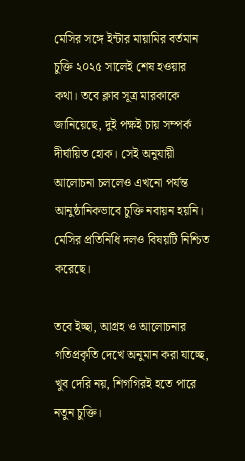মেসির সঙ্গে ইন্টার মায়ামির বর্তমান চুক্তি ২০২৫ সালেই শেষ হওয়ার কথা। তবে ক্লাব সূত্র মারকাকে জানিয়েছে, দুই পক্ষই চায় সম্পর্ক দীর্ঘায়িত হোক। সেই অনুযায়ী আলোচনা চললেও এখনো পর্যন্ত আনুষ্ঠানিকভাবে চুক্তি নবায়ন হয়নি। মেসির প্রতিনিধি দলও বিষয়টি নিশ্চিত করেছে।

তবে ইচ্ছা, আগ্রহ ও আলোচনার গতিপ্রকৃতি দেখে অনুমান করা যাচ্ছে, খুব দেরি নয়, শিগগিরই হতে পারে নতুন চুক্তি।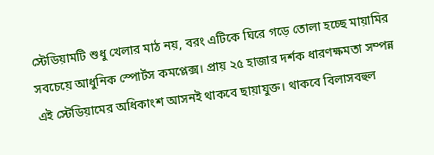স্টেডিয়ামটি শুধু খেলার মাঠ নয়, বরং এটিকে ঘিরে গড়ে তোলা হচ্ছে মায়ামির সবচেয়ে আধুনিক স্পোর্টস কমপ্লেক্স। প্রায় ২৫ হাজার দর্শক ধারণক্ষমতা সম্পন্ন এই স্টেডিয়ামের অধিকাংশ আসনই থাকবে ছায়াযুক্ত। থাকবে বিলাসবহুল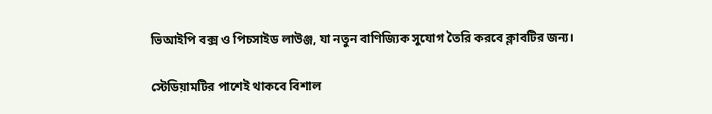ভিআইপি বক্স ও পিচসাইড লাউঞ্জ, যা নতুন বাণিজ্যিক সুযোগ তৈরি করবে ক্লাবটির জন্য।

স্টেডিয়ামটির পাশেই থাকবে বিশাল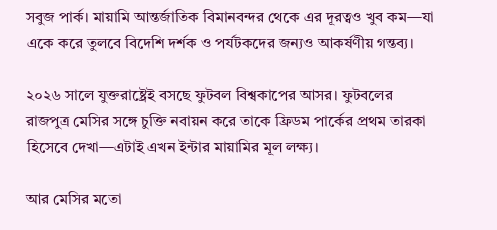সবুজ পার্ক। মায়ামি আন্তর্জাতিক বিমানবন্দর থেকে এর দূরত্বও খুব কম—যা একে করে তুলবে বিদেশি দর্শক ও পর্যটকদের জন্যও আকর্ষণীয় গন্তব্য।

২০২৬ সালে যুক্তরাষ্ট্রেই বসছে ফুটবল বিশ্বকাপের আসর। ফুটবলের রাজপুত্র মেসির সঙ্গে চুক্তি নবায়ন করে তাকে ফ্রিডম পার্কের প্রথম তারকা হিসেবে দেখা—এটাই এখন ইন্টার মায়ামির মূল লক্ষ্য।

আর মেসির মতো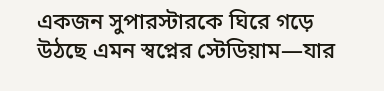একজন সুপারস্টারকে ঘিরে গড়ে উঠছে এমন স্বপ্নের স্টেডিয়াম—যার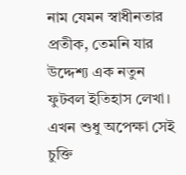নাম যেমন স্বাধীনতার প্রতীক, তেমনি যার উদ্দেশ্য এক নতুন ফুটবল ইতিহাস লেখা। এখন শুধু অপেক্ষা সেই চুক্তি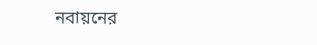নবায়নের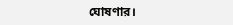ঘোষণার।